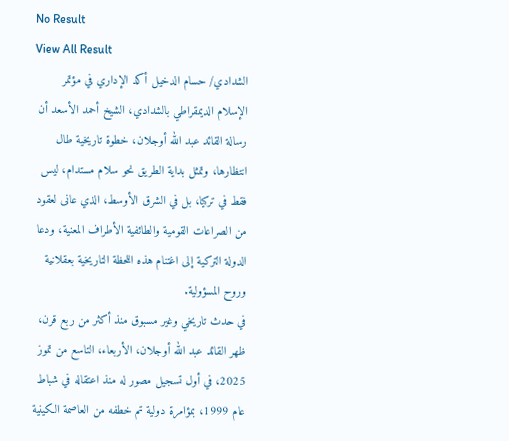No Result
View All Result
الشدادي/ حسام الدخيل أكد الإداري في مؤتمر الإسلام الديمقراطي بالشدادي، الشيخ أحمد الأسعد أن رسالة القائد عبد الله أوجلان، خطوة تاريخية طال انتظارها، وتمثل بداية الطريق نحو سلام مستدام، ليس فقط في تركيا، بل في الشرق الأوسط، الذي عانى لعقود من الصراعات القومية والطائفية الأطراف المعنية، ودعا الدولة التركية إلى اغتنام هذه اللحظة التاريخية بعقلانية وروح المسؤولية.
في حدث تاريخي وغير مسبوق منذ أكثر من ربع قرن، ظهر القائد عبد الله أوجلان، الأربعاء، التاسع من تموز 2025، في أول تسجيل مصور له منذ اعتقاله في شباط عام 1999، بمؤامرة دولية تم خطفه من العاصمة الكينية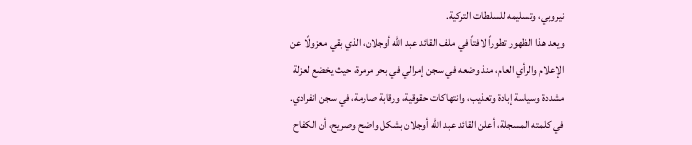نيروبي، وتسليمه للسلطات التركية.
ويعد هذا الظهور تطوراً لافتاً في ملف القائد عبد الله أوجلان، الذي بقي معزولًا عن الإعلام والرأي العام، منذ وضعه في سجن إمرالي في بحر مرمرة، حيث يخضع لعزلة مشددة وسياسة إبادة وتعذيب، وانتهاكات حقوقية، ورقابة صارمة، في سجن انفرادي.
في كلمته المسجلة، أعلن القائد عبد الله أوجلان بشكل واضح وصريح، أن الكفاح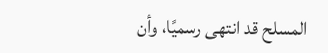المسلح قد انتهى رسميًا، وأن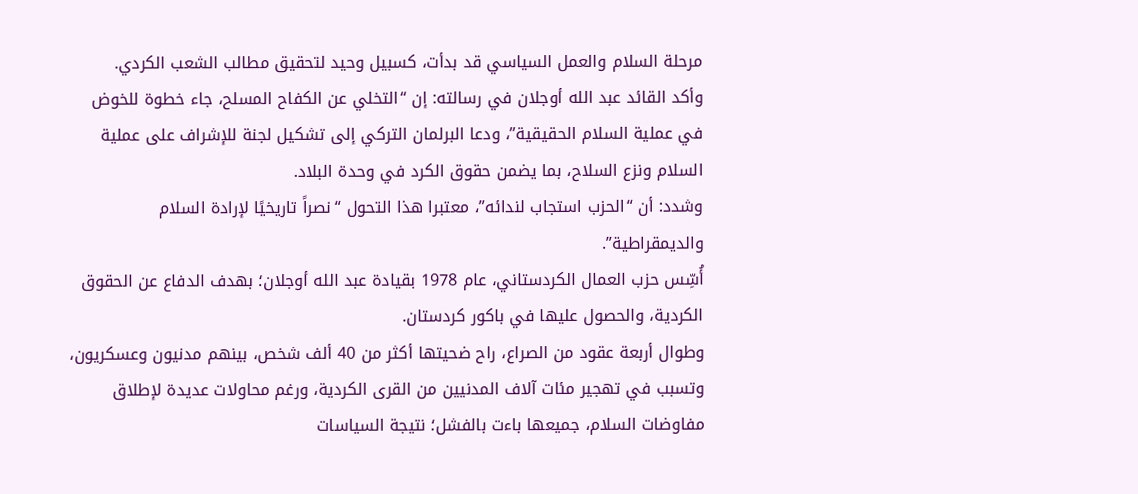مرحلة السلام والعمل السياسي قد بدأت، كسبيل وحيد لتحقيق مطالب الشعب الكردي.
وأكد القائد عبد الله أوجلان في رسالته: إن “التخلي عن الكفاح المسلح، جاء خطوة للخوض في عملية السلام الحقيقية”، ودعا البرلمان التركي إلى تشكيل لجنة للإشراف على عملية السلام ونزع السلاح، بما يضمن حقوق الكرد في وحدة البلاد.
وشدد: أن “الحزب استجاب لندائه”، معتبرا هذا التحول “نصراً تاريخيًا لإرادة السلام والديمقراطية”.
أُسِّس حزب العمال الكردستاني، عام 1978 بقيادة عبد الله أوجلان؛ بهدف الدفاع عن الحقوق الكردية، والحصول عليها في باكور كردستان.
وطوال أربعة عقود من الصراع، راح ضحيتها أكثر من 40 ألف شخص، بينهم مدنيون وعسكريون، وتسبب في تهجير مئات آلاف المدنيين من القرى الكردية، ورغم محاولات عديدة لإطلاق مفاوضات السلام، جميعها باءت بالفشل؛ نتيجة السياسات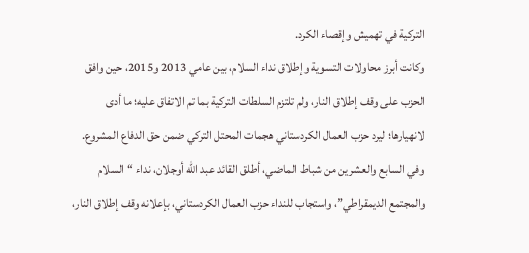التركية في تهميش وإقصاء الكرد.
وكانت أبرز محاولات التسوية وإطلاق نداء السلام، بين عامي 2013 و2015، حين وافق الحزب على وقف إطلاق النار، ولم تلتزم السلطات التركية بما تم الاتفاق عليه؛ ما أدى لانهيارها؛ ليرد حزب العمال الكردستاني هجمات المحتل التركي ضمن حق الدفاع المشروع.
وفي السابع والعشرين من شباط الماضي، أطلق القائد عبد الله أوجلان، نداء “السلام والمجتمع الديمقراطي”، واستجاب للنداء حزب العمال الكردستاني، بإعلانه وقف إطلاق النار،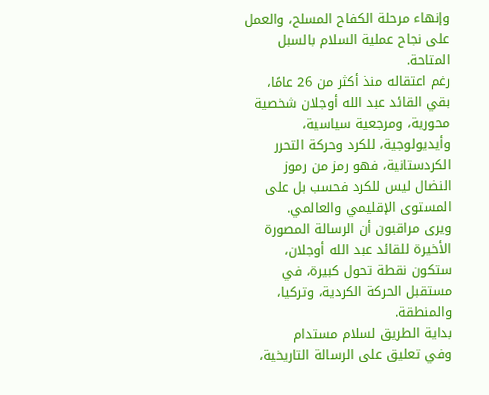وإنهاء مرحلة الكفاح المسلح، والعمل على نجاح عملية السلام بالسبل المتاحة.
رغم اعتقاله منذ أكثر من 26 عامًا، بقي القائد عبد الله أوجلان شخصية محورية، ومرجعية سياسية، وأيديولوجية، للكرد وحركة التحرر الكردستانية، فهو رمز من رموز النضال ليس للكرد فحسب بل على المستوى الإقليمي والعالمي.
ويرى مراقبون أن الرسالة المصورة الأخيرة للقائد عبد الله أوجلان، ستكون نقطة تحول كبيرة، في مستقبل الحركة الكردية، وتركيا، والمنطقة.
بداية الطريق لسلام مستدام
وفي تعليق على الرسالة التاريخية،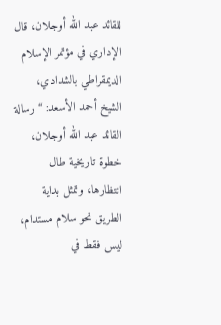للقائد عبد الله أوجلان، قال الإداري في مؤتمر الإسلام الديمقراطي بالشدادي، الشيخ أحمد الأسعد: “رسالة القائد عبد الله أوجلان، خطوة تاريخية طال انتظارها، وتمثل بداية الطريق نحو سلام مستدام، ليس فقط في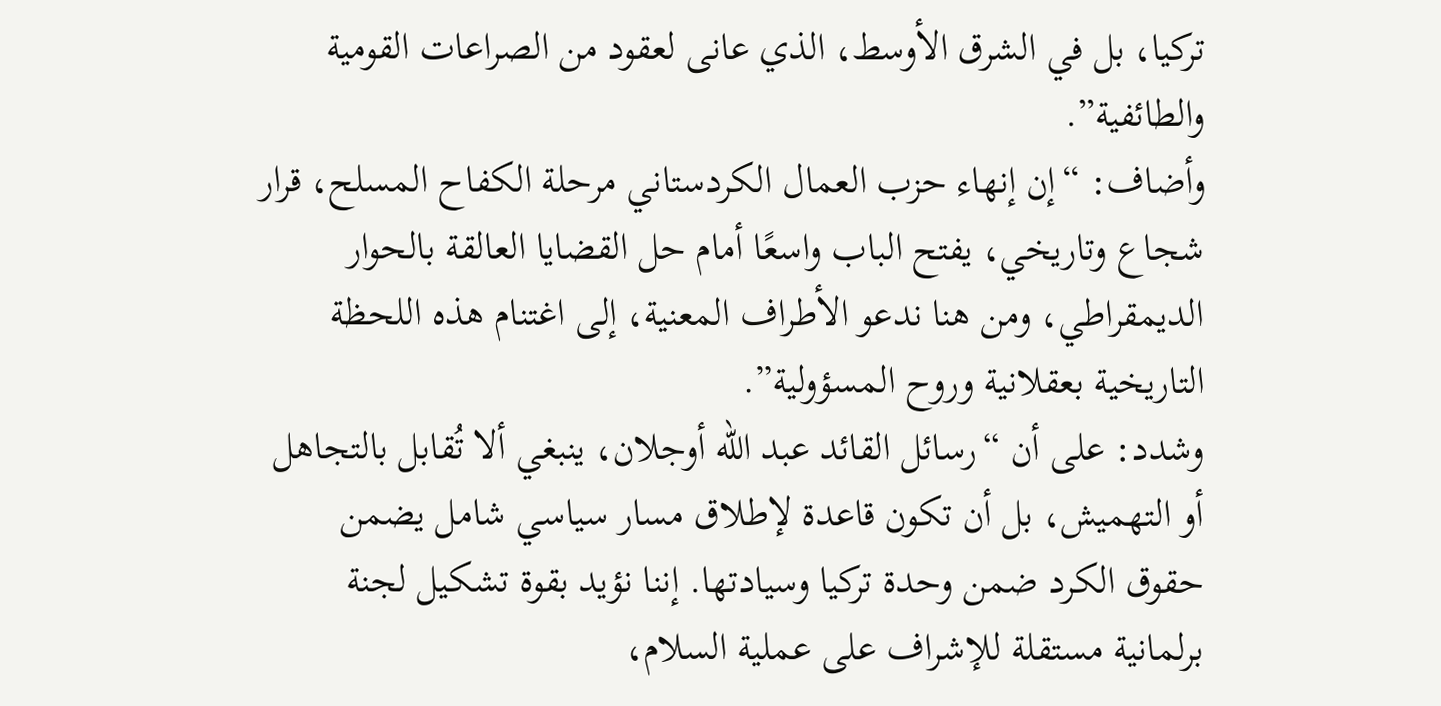تركيا، بل في الشرق الأوسط، الذي عانى لعقود من الصراعات القومية والطائفية”.
وأضاف: “إن إنهاء حزب العمال الكردستاني مرحلة الكفاح المسلح، قرار شجاع وتاريخي، يفتح الباب واسعًا أمام حل القضايا العالقة بالحوار الديمقراطي، ومن هنا ندعو الأطراف المعنية، إلى اغتنام هذه اللحظة التاريخية بعقلانية وروح المسؤولية”.
وشدد: على أن “رسائل القائد عبد الله أوجلان، ينبغي ألا تُقابل بالتجاهل أو التهميش، بل أن تكون قاعدة لإطلاق مسار سياسي شامل يضمن حقوق الكرد ضمن وحدة تركيا وسيادتها. إننا نؤيد بقوة تشكيل لجنة برلمانية مستقلة للإشراف على عملية السلام،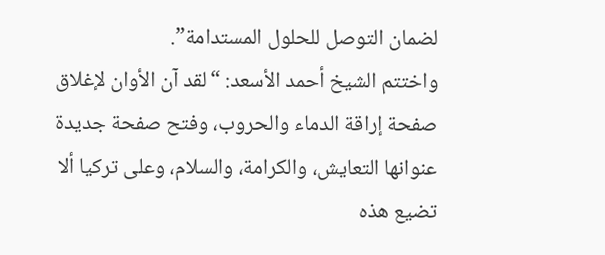لضمان التوصل للحلول المستدامة”.
واختتم الشيخ أحمد الأسعد: “لقد آن الأوان لإغلاق صفحة إراقة الدماء والحروب، وفتح صفحة جديدة عنوانها التعايش، والكرامة، والسلام، وعلى تركيا ألا تضيع هذه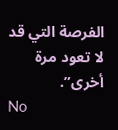الفرصة التي قد لا تعود مرة أخرى”.
No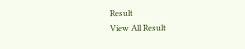Result
View All Result